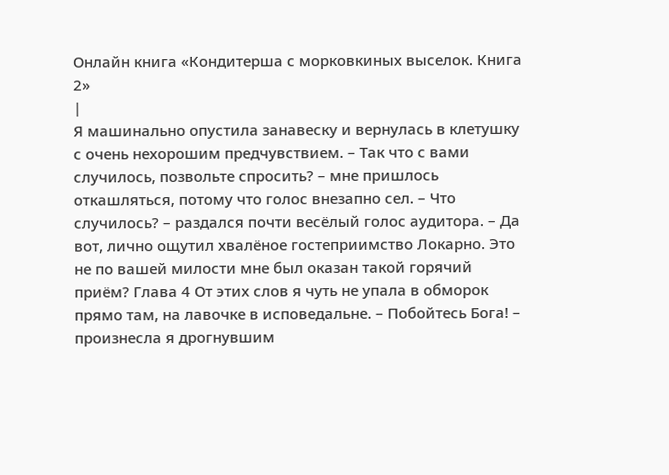Онлайн книга «Кондитерша с морковкиных выселок. Книга 2»
|
Я машинально опустила занавеску и вернулась в клетушку с очень нехорошим предчувствием. – Так что с вами случилось, позвольте спросить? – мне пришлось откашляться, потому что голос внезапно сел. – Что случилось? – раздался почти весёлый голос аудитора. – Да вот, лично ощутил хвалёное гостеприимство Локарно. Это не по вашей милости мне был оказан такой горячий приём? Глава 4 От этих слов я чуть не упала в обморок прямо там, на лавочке в исповедальне. – Побойтесь Бога! – произнесла я дрогнувшим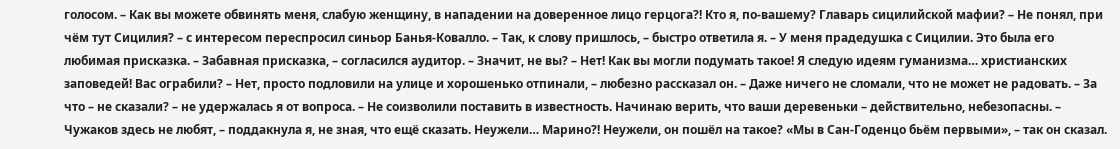голосом. – Как вы можете обвинять меня, слабую женщину, в нападении на доверенное лицо герцога?! Кто я, по-вашему? Главарь сицилийской мафии? – Не понял, при чём тут Сицилия? – с интересом переспросил синьор Банья-Ковалло. – Так, к слову пришлось, – быстро ответила я. – У меня прадедушка с Сицилии. Это была его любимая присказка. – Забавная присказка, – согласился аудитор. – Значит, не вы? – Нет! Как вы могли подумать такое! Я следую идеям гуманизма… христианских заповедей! Вас ограбили? – Нет, просто подловили на улице и хорошенько отпинали, – любезно рассказал он. – Даже ничего не сломали, что не может не радовать. – За что – не сказали? – не удержалась я от вопроса. – Не соизволили поставить в известность. Начинаю верить, что ваши деревеньки – действительно, небезопасны. – Чужаков здесь не любят, – поддакнула я, не зная, что ещё сказать. Неужели… Марино?! Неужели, он пошёл на такое? «Мы в Сан-Годенцо бьём первыми», – так он сказал.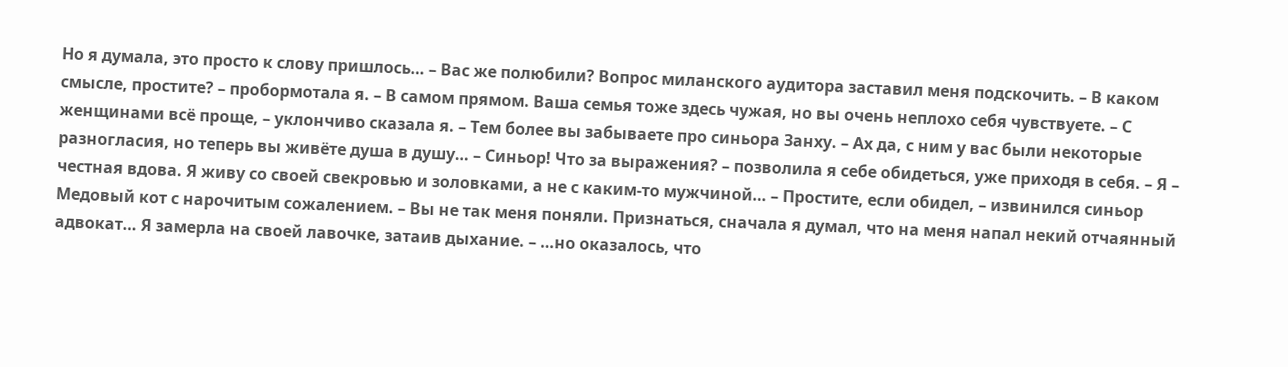Но я думала, это просто к слову пришлось… – Вас же полюбили? Вопрос миланского аудитора заставил меня подскочить. – В каком смысле, простите? – пробормотала я. – В самом прямом. Ваша семья тоже здесь чужая, но вы очень неплохо себя чувствуете. – С женщинами всё проще, – уклончиво сказала я. – Тем более вы забываете про синьора Занху. – Ах да, с ним у вас были некоторые разногласия, но теперь вы живёте душа в душу… – Синьор! Что за выражения? – позволила я себе обидеться, уже приходя в себя. – Я – честная вдова. Я живу со своей свекровью и золовками, а не с каким-то мужчиной… – Простите, если обидел, – извинился синьор Медовый кот с нарочитым сожалением. – Вы не так меня поняли. Признаться, сначала я думал, что на меня напал некий отчаянный адвокат… Я замерла на своей лавочке, затаив дыхание. – …но оказалось, что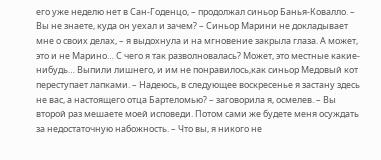его уже неделю нет в Сан-Годенцо, – продолжал синьор Банья-Ковалло. – Вы не знаете, куда он уехал и зачем? – Синьор Марини не докладывает мне о своих делах, – я выдохнула и на мгновение закрыла глаза. А может, это и не Марино… С чего я так разволновалась? Может, это местные какие-нибудь… Выпили лишнего, и им не понравилось,как синьор Медовый кот переступает лапками. – Надеюсь, в следующее воскресенье я застану здесь не вас, а настоящего отца Бартеломью? – заговорила я, осмелев. – Вы второй раз мешаете моей исповеди. Потом сами же будете меня осуждать за недостаточную набожность. – Что вы, я никого не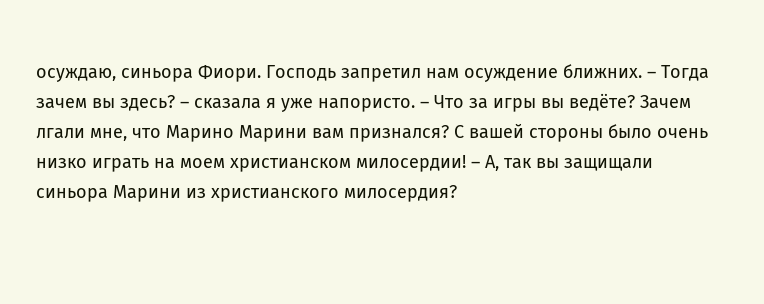осуждаю, синьора Фиори. Господь запретил нам осуждение ближних. – Тогда зачем вы здесь? – сказала я уже напористо. – Что за игры вы ведёте? Зачем лгали мне, что Марино Марини вам признался? С вашей стороны было очень низко играть на моем христианском милосердии! – А, так вы защищали синьора Марини из христианского милосердия?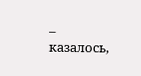– казалось,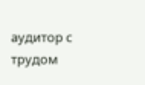аудитор с трудом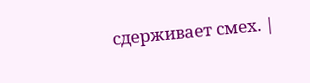сдерживает смех. |